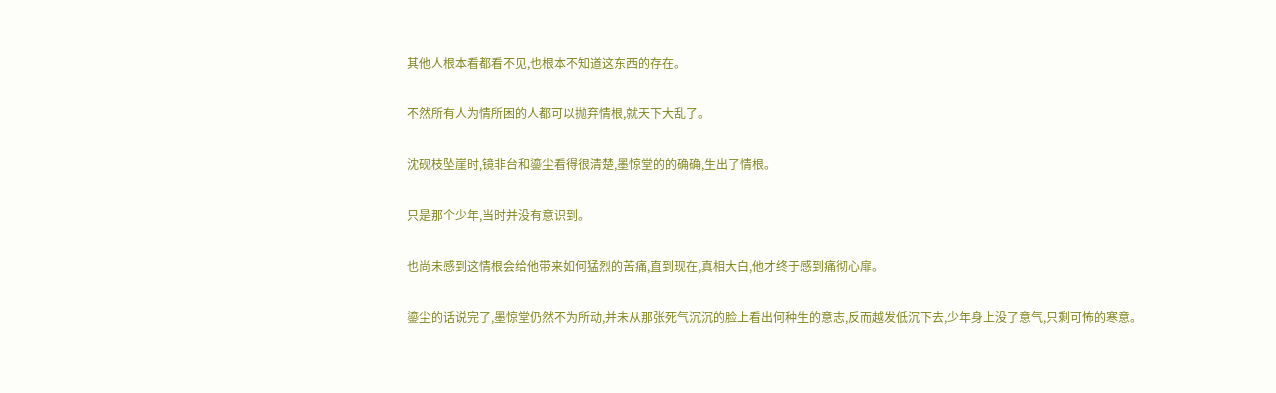其他人根本看都看不见,也根本不知道这东西的存在。

不然所有人为情所困的人都可以抛弃情根,就天下大乱了。

沈砚枝坠崖时,镜非台和鎏尘看得很清楚,墨惊堂的的确确,生出了情根。

只是那个少年,当时并没有意识到。

也尚未感到这情根会给他带来如何猛烈的苦痛,直到现在,真相大白,他才终于感到痛彻心扉。

鎏尘的话说完了,墨惊堂仍然不为所动,并未从那张死气沉沉的脸上看出何种生的意志,反而越发低沉下去,少年身上没了意气,只剩可怖的寒意。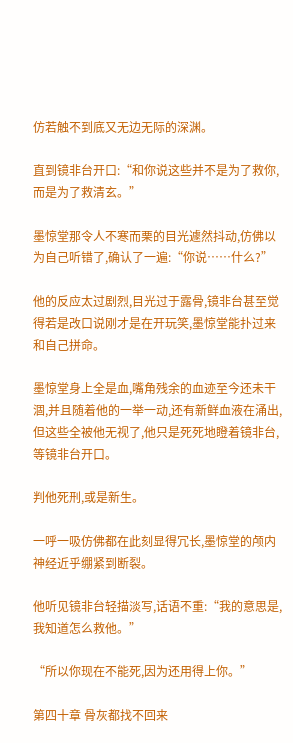仿若触不到底又无边无际的深渊。

直到镜非台开口:“和你说这些并不是为了救你,而是为了救清玄。”

墨惊堂那令人不寒而栗的目光遽然抖动,仿佛以为自己听错了,确认了一遍:“你说……什么?”

他的反应太过剧烈,目光过于露骨,镜非台甚至觉得若是改口说刚才是在开玩笑,墨惊堂能扑过来和自己拼命。

墨惊堂身上全是血,嘴角残余的血迹至今还未干涸,并且随着他的一举一动,还有新鲜血液在涌出,但这些全被他无视了,他只是死死地瞪着镜非台,等镜非台开口。

判他死刑,或是新生。

一呼一吸仿佛都在此刻显得冗长,墨惊堂的颅内神经近乎绷紧到断裂。

他听见镜非台轻描淡写,话语不重:“我的意思是,我知道怎么救他。”

“所以你现在不能死,因为还用得上你。”

第四十章 骨灰都找不回来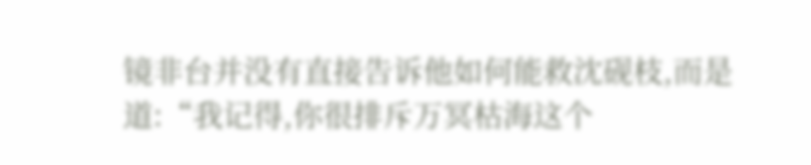镜非台并没有直接告诉他如何能救沈砚枝,而是道:“我记得,你很排斥万冥枯海这个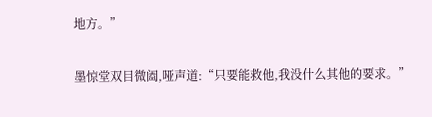地方。”

墨惊堂双目微阖,哑声道:“只要能救他,我没什么其他的要求。”